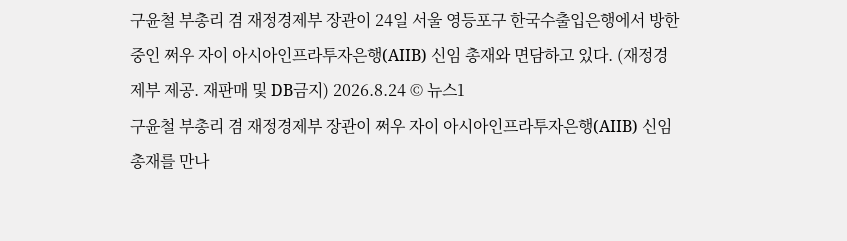구윤철 부총리 겸 재정경제부 장관이 24일 서울 영등포구 한국수출입은행에서 방한 중인 쩌우 자이 아시아인프라투자은행(AIIB) 신임 총재와 면담하고 있다. (재정경제부 제공. 재판매 및 DB금지) 2026.8.24 © 뉴스1
구윤철 부총리 겸 재정경제부 장관이 쩌우 자이 아시아인프라투자은행(AIIB) 신임 총재를 만나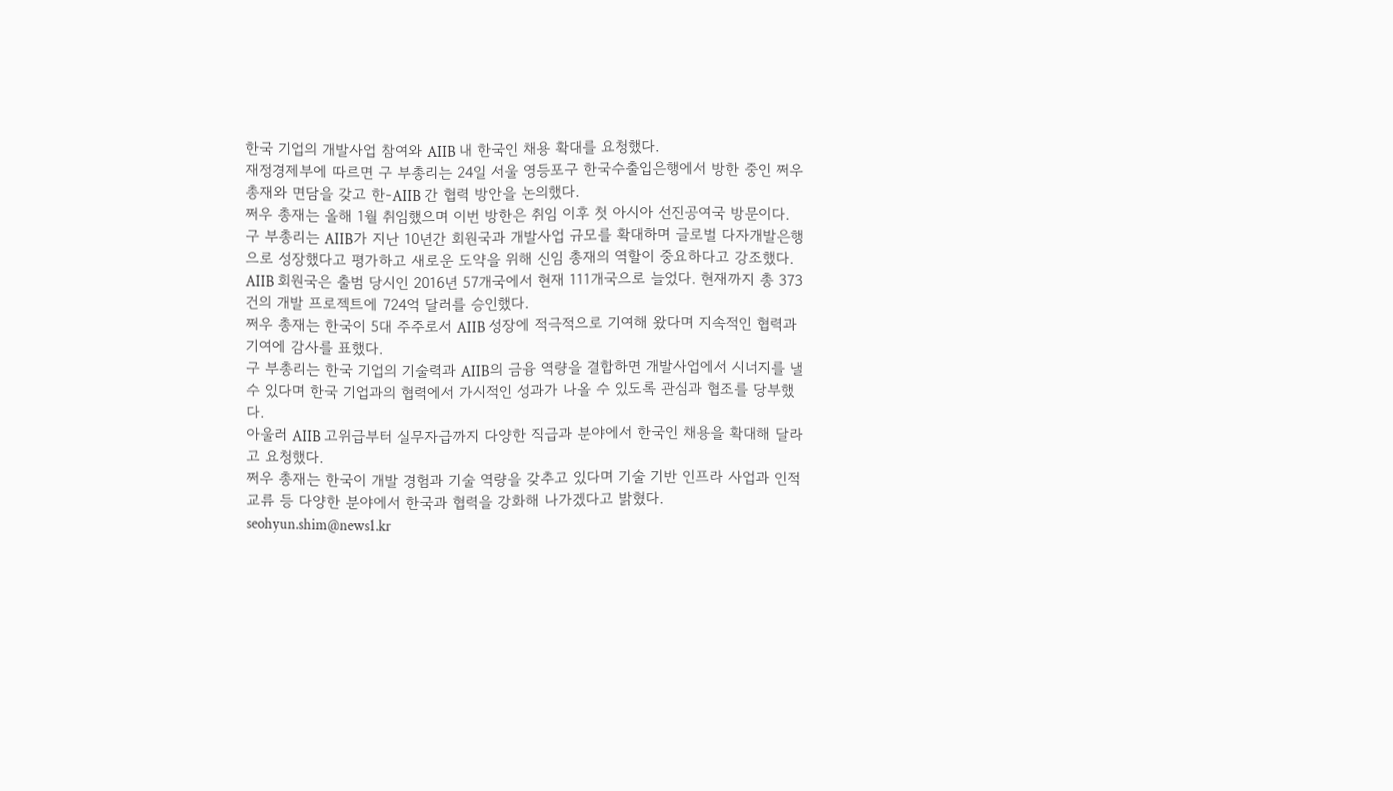한국 기업의 개발사업 참여와 AIIB 내 한국인 채용 확대를 요청했다.
재정경제부에 따르면 구 부총리는 24일 서울 영등포구 한국수출입은행에서 방한 중인 쩌우 총재와 면담을 갖고 한-AIIB 간 협력 방안을 논의했다.
쩌우 총재는 올해 1월 취임했으며 이번 방한은 취임 이후 첫 아시아 선진공여국 방문이다.
구 부총리는 AIIB가 지난 10년간 회원국과 개발사업 규모를 확대하며 글로벌 다자개발은행으로 성장했다고 평가하고 새로운 도약을 위해 신임 총재의 역할이 중요하다고 강조했다.
AIIB 회원국은 출범 당시인 2016년 57개국에서 현재 111개국으로 늘었다. 현재까지 총 373건의 개발 프로젝트에 724억 달러를 승인했다.
쩌우 총재는 한국이 5대 주주로서 AIIB 성장에 적극적으로 기여해 왔다며 지속적인 협력과 기여에 감사를 표했다.
구 부총리는 한국 기업의 기술력과 AIIB의 금융 역량을 결합하면 개발사업에서 시너지를 낼 수 있다며 한국 기업과의 협력에서 가시적인 성과가 나올 수 있도록 관심과 협조를 당부했다.
아울러 AIIB 고위급부터 실무자급까지 다양한 직급과 분야에서 한국인 채용을 확대해 달라고 요청했다.
쩌우 총재는 한국이 개발 경험과 기술 역량을 갖추고 있다며 기술 기반 인프라 사업과 인적 교류 등 다양한 분야에서 한국과 협력을 강화해 나가겠다고 밝혔다.
seohyun.shim@news1.kr